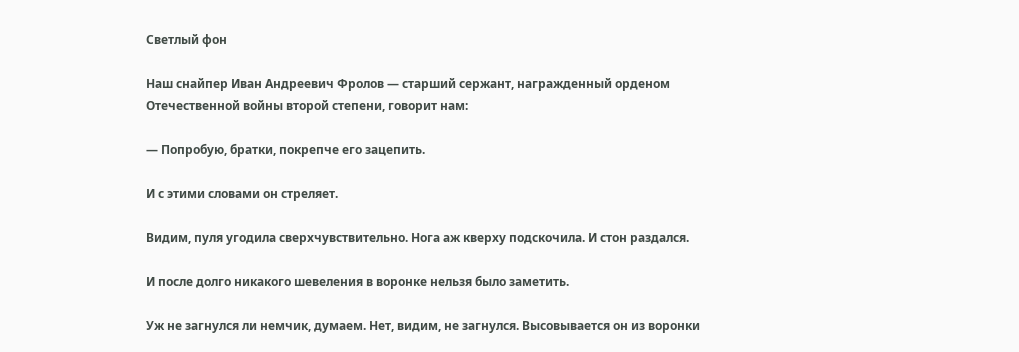Светлый фон

Наш снайпер Иван Андреевич Фролов — старший сержант, награжденный орденом Отечественной войны второй степени, говорит нам:

— Попробую, братки, покрепче его зацепить.

И с этими словами он стреляет.

Видим, пуля угодила сверхчувствительно. Нога аж кверху подскочила. И стон раздался.

И после долго никакого шевеления в воронке нельзя было заметить.

Уж не загнулся ли немчик, думаем. Нет, видим, не загнулся. Высовывается он из воронки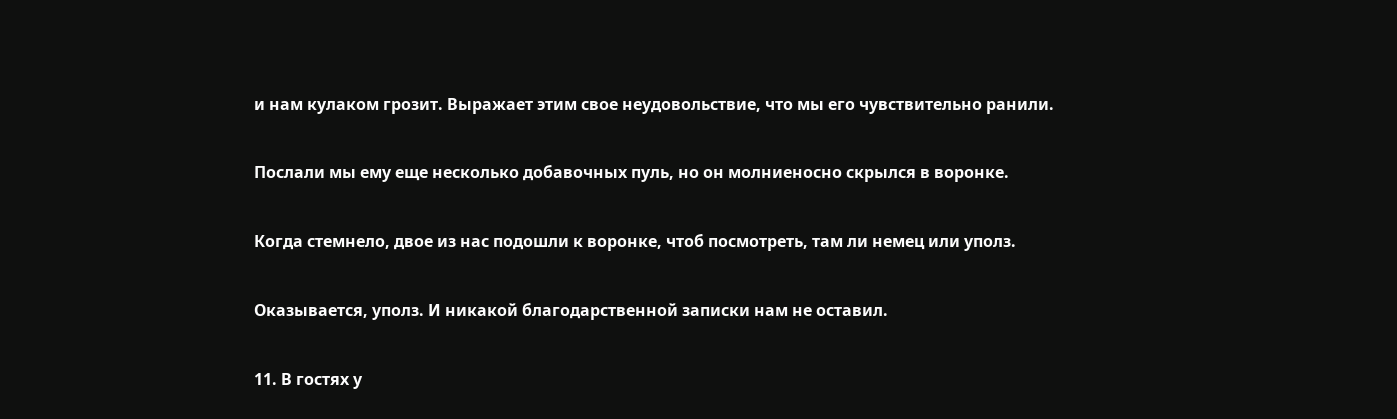и нам кулаком грозит. Выражает этим свое неудовольствие, что мы его чувствительно ранили.

Послали мы ему еще несколько добавочных пуль, но он молниеносно скрылся в воронке.

Когда стемнело, двое из нас подошли к воронке, чтоб посмотреть, там ли немец или уполз.

Оказывается, уполз. И никакой благодарственной записки нам не оставил.

11. В гостях у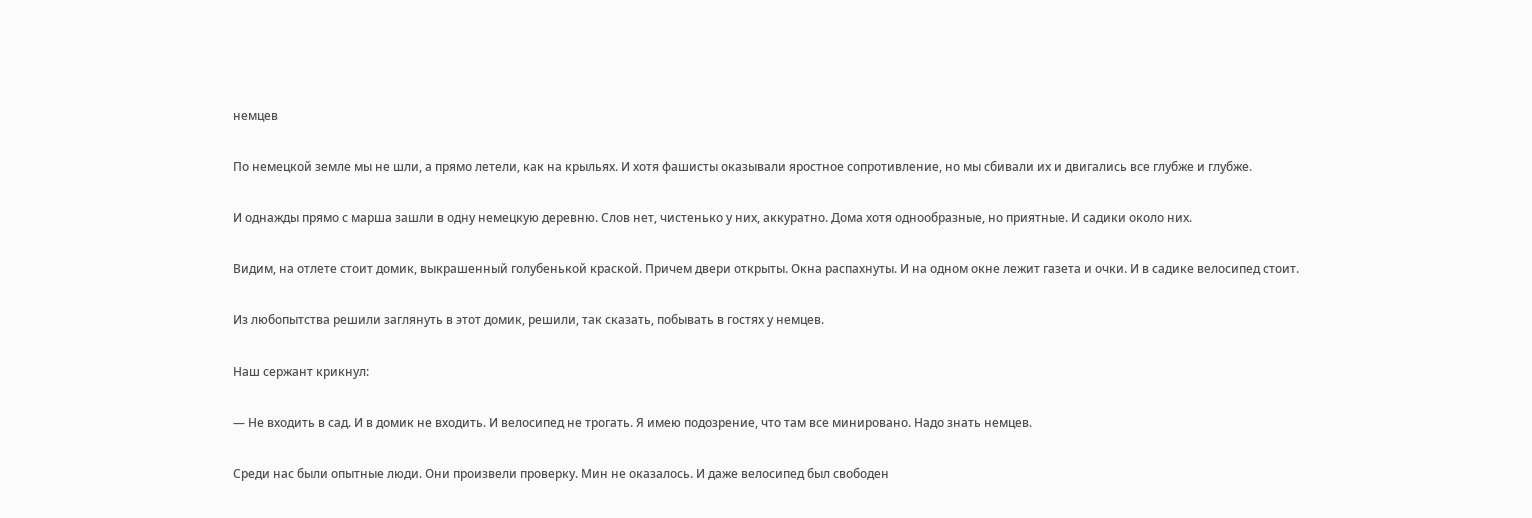немцев

По немецкой земле мы не шли, а прямо летели, как на крыльях. И хотя фашисты оказывали яростное сопротивление, но мы сбивали их и двигались все глубже и глубже.

И однажды прямо с марша зашли в одну немецкую деревню. Слов нет, чистенько у них, аккуратно. Дома хотя однообразные, но приятные. И садики около них.

Видим, на отлете стоит домик, выкрашенный голубенькой краской. Причем двери открыты. Окна распахнуты. И на одном окне лежит газета и очки. И в садике велосипед стоит.

Из любопытства решили заглянуть в этот домик, решили, так сказать, побывать в гостях у немцев.

Наш сержант крикнул:

— Не входить в сад. И в домик не входить. И велосипед не трогать. Я имею подозрение, что там все минировано. Надо знать немцев.

Среди нас были опытные люди. Они произвели проверку. Мин не оказалось. И даже велосипед был свободен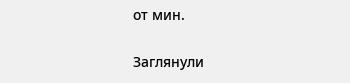от мин.

Заглянули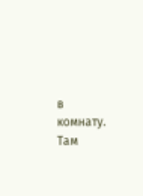в комнату. Там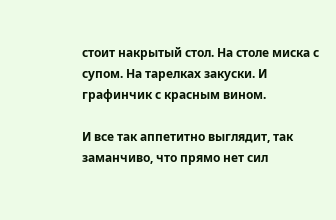стоит накрытый стол. На столе миска с супом. На тарелках закуски. И графинчик с красным вином.

И все так аппетитно выглядит, так заманчиво, что прямо нет сил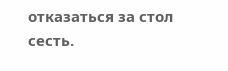отказаться за стол сесть.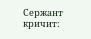Сержант кричит: